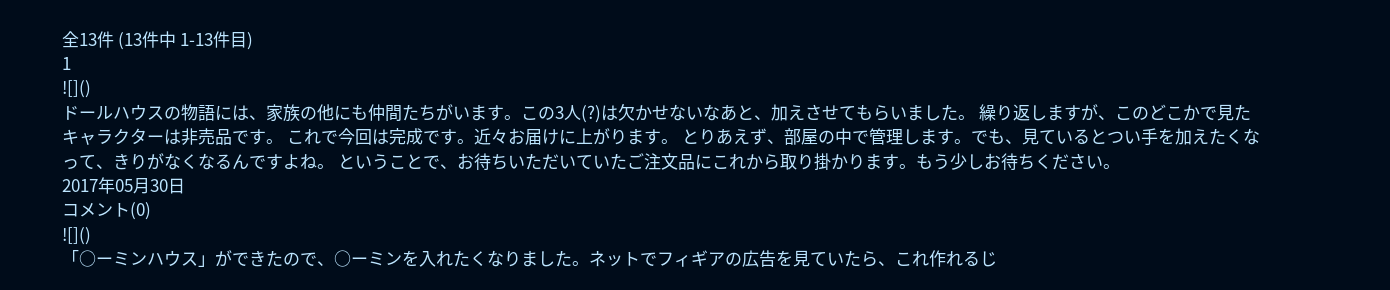全13件 (13件中 1-13件目)
1
![]()
ドールハウスの物語には、家族の他にも仲間たちがいます。この3人(?)は欠かせないなあと、加えさせてもらいました。 繰り返しますが、このどこかで見たキャラクターは非売品です。 これで今回は完成です。近々お届けに上がります。 とりあえず、部屋の中で管理します。でも、見ているとつい手を加えたくなって、きりがなくなるんですよね。 ということで、お待ちいただいていたご注文品にこれから取り掛かります。もう少しお待ちください。
2017年05月30日
コメント(0)
![]()
「○ーミンハウス」ができたので、○ーミンを入れたくなりました。ネットでフィギアの広告を見ていたら、これ作れるじ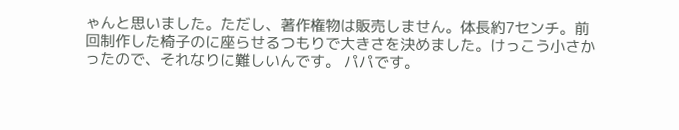ゃんと思いました。ただし、著作権物は販売しません。体長約7センチ。前回制作した椅子のに座らせるつもりで大きさを決めました。けっこう小さかったので、それなりに難しいんです。 パパです。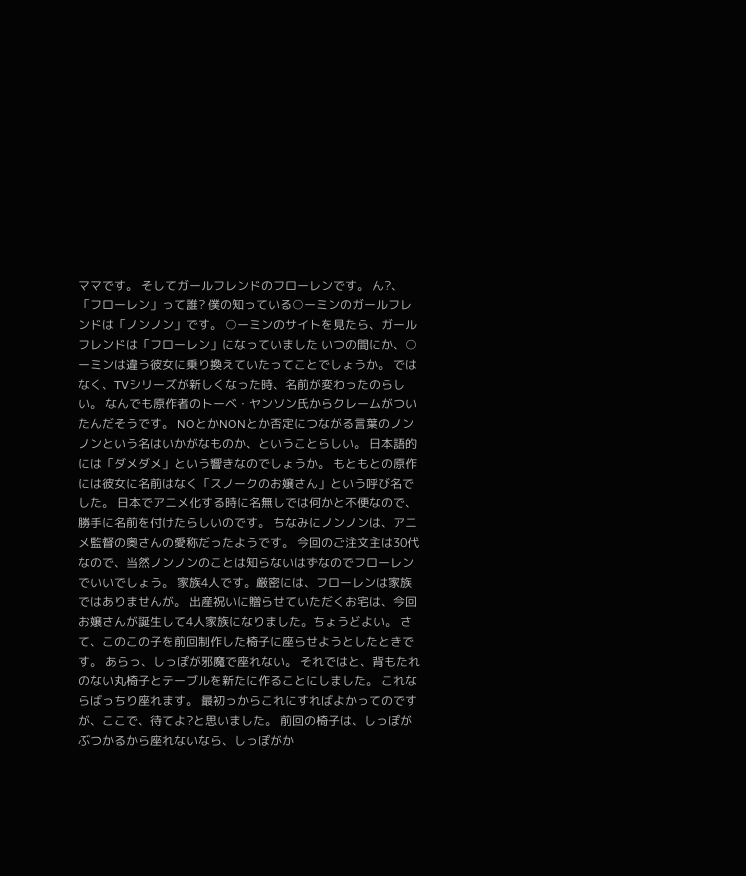ママです。 そしてガールフレンドのフローレンです。 ん?、「フローレン」って誰? 僕の知っている○ーミンのガールフレンドは「ノンノン」です。 ○ーミンのサイトを見たら、ガールフレンドは「フローレン」になっていました いつの間にか、○ーミンは違う彼女に乗り換えていたってことでしょうか。 ではなく、TVシリーズが新しくなった時、名前が変わったのらしい。 なんでも原作者のトーベ・ヤンソン氏からクレームがついたんだそうです。 NOとかNONとか否定につながる言葉のノンノンという名はいかがなものか、ということらしい。 日本語的には「ダメダメ」という響きなのでしょうか。 もともとの原作には彼女に名前はなく「スノークのお嬢さん」という呼び名でした。 日本でアニメ化する時に名無しでは何かと不便なので、勝手に名前を付けたらしいのです。 ちなみにノンノンは、アニメ監督の奥さんの愛称だったようです。 今回のご注文主は30代なので、当然ノンノンのことは知らないはずなのでフローレンでいいでしょう。 家族4人です。厳密には、フローレンは家族ではありませんが。 出産祝いに贈らせていただくお宅は、今回お嬢さんが誕生して4人家族になりました。ちょうどよい。 さて、このこの子を前回制作した椅子に座らせようとしたときです。 あらっ、しっぽが邪魔で座れない。 それではと、背もたれのない丸椅子とテーブルを新たに作ることにしました。 これならばっちり座れます。 最初っからこれにすればよかってのですが、ここで、待てよ?と思いました。 前回の椅子は、しっぽがぶつかるから座れないなら、しっぽがか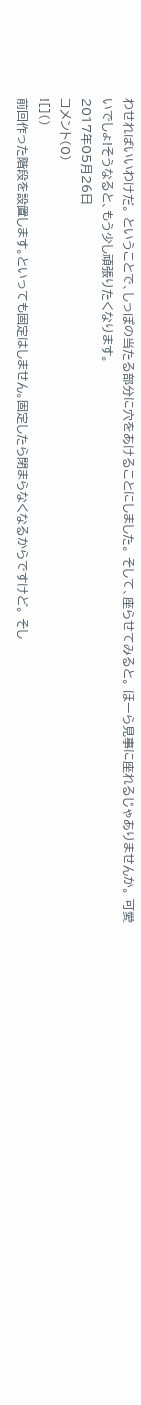わせればいいわけだ。 ということで、しっぽの当たる部分に穴をあけることにしました。 そして、座らせてみると。 ほーら見事に座れるじゃありませんか。 可愛いでしょ!そうなると、もう少し頑張りたくなります。
2017年05月26日
コメント(0)
![]()
前回作った階段を設置します。といっても固定はしません。固定したら閉まらなくなるからですけど。 そし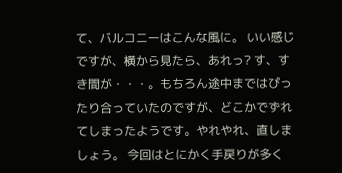て、バルコニーはこんな風に。 いい感じですが、横から見たら、あれっ? す、すき間が・・・。もちろん途中まではぴったり合っていたのですが、どこかでずれてしまったようです。やれやれ、直しましょう。 今回はとにかく手戻りが多く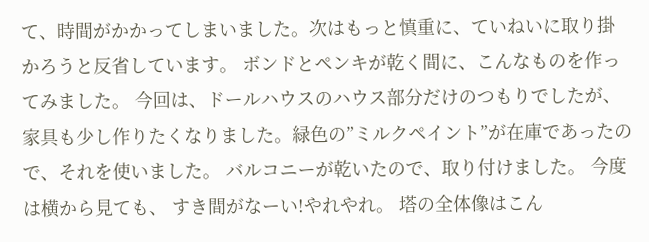て、時間がかかってしまいました。次はもっと慎重に、ていねいに取り掛かろうと反省しています。 ボンドとペンキが乾く間に、こんなものを作ってみました。 今回は、ドールハウスのハウス部分だけのつもりでしたが、家具も少し作りたくなりました。緑色の”ミルクペイント”が在庫であったので、それを使いました。 バルコニーが乾いたので、取り付けました。 今度は横から見ても、 すき間がなーい!やれやれ。 塔の全体像はこん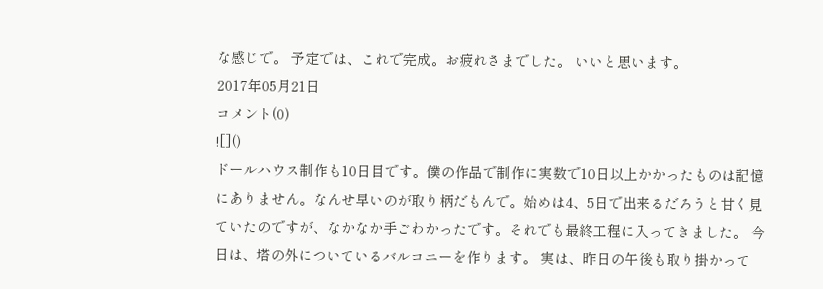な感じで。 予定では、これで完成。お疲れさまでした。 いいと思います。
2017年05月21日
コメント(0)
![]()
ドールハウス制作も10日目です。僕の作品で制作に実数で10日以上かかったものは記憶にありません。なんせ早いのが取り柄だもんで。始めは4、5日で出来るだろうと甘く見ていたのですが、なかなか手ごわかったです。それでも最終工程に入ってきました。 今日は、塔の外についているバルコニーを作ります。 実は、昨日の午後も取り掛かって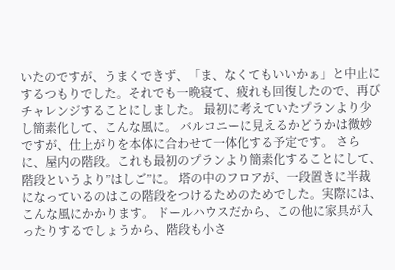いたのですが、うまくできず、「ま、なくてもいいかぁ」と中止にするつもりでした。それでも一晩寝て、疲れも回復したので、再びチャレンジすることにしました。 最初に考えていたプランより少し簡素化して、こんな風に。 バルコニーに見えるかどうかは微妙ですが、仕上がりを本体に合わせて一体化する予定です。 さらに、屋内の階段。これも最初のプランより簡素化することにして、階段というより”はしご”に。 塔の中のフロアが、一段置きに半裁になっているのはこの階段をつけるためのためでした。実際には、こんな風にかかります。 ドールハウスだから、この他に家具が入ったりするでしょうから、階段も小さ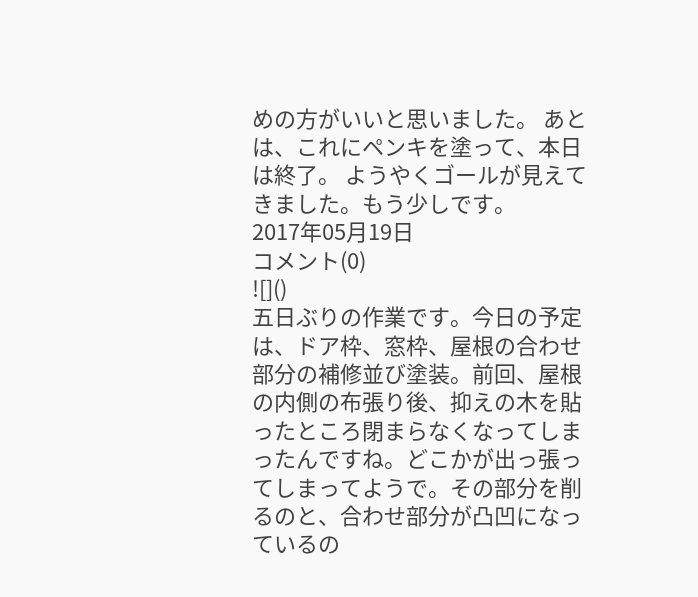めの方がいいと思いました。 あとは、これにペンキを塗って、本日は終了。 ようやくゴールが見えてきました。もう少しです。
2017年05月19日
コメント(0)
![]()
五日ぶりの作業です。今日の予定は、ドア枠、窓枠、屋根の合わせ部分の補修並び塗装。前回、屋根の内側の布張り後、抑えの木を貼ったところ閉まらなくなってしまったんですね。どこかが出っ張ってしまってようで。その部分を削るのと、合わせ部分が凸凹になっているの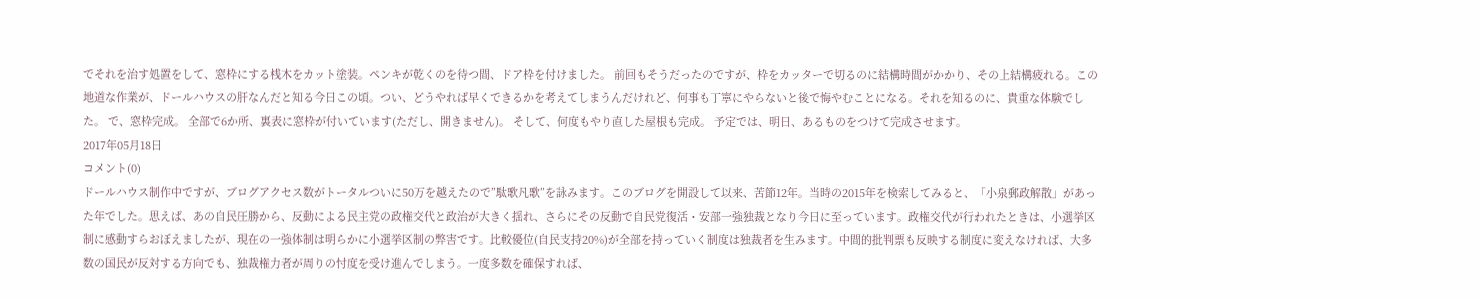でそれを治す処置をして、窓枠にする桟木をカット塗装。ペンキが乾くのを待つ間、ドア枠を付けました。 前回もそうだったのですが、枠をカッターで切るのに結構時間がかかり、その上結構疲れる。この地道な作業が、ドールハウスの肝なんだと知る今日この頃。つい、どうやれば早くできるかを考えてしまうんだけれど、何事も丁寧にやらないと後で悔やむことになる。それを知るのに、貴重な体験でした。 で、窓枠完成。 全部で6か所、裏表に窓枠が付いています(ただし、開きません)。 そして、何度もやり直した屋根も完成。 予定では、明日、あるものをつけて完成させます。
2017年05月18日
コメント(0)
ドールハウス制作中ですが、ブログアクセス数がトータルついに50万を越えたので”駄歌凡歌”を詠みます。このブログを開設して以来、苦節12年。当時の2015年を検索してみると、「小泉郵政解散」があった年でした。思えば、あの自民圧勝から、反動による民主党の政権交代と政治が大きく揺れ、さらにその反動で自民党復活・安部一強独裁となり今日に至っています。政権交代が行われたときは、小選挙区制に感動すらおぼえましたが、現在の一強体制は明らかに小選挙区制の弊害です。比較優位(自民支持20%)が全部を持っていく制度は独裁者を生みます。中間的批判票も反映する制度に変えなければ、大多数の国民が反対する方向でも、独裁権力者が周りの忖度を受け進んでしまう。一度多数を確保すれば、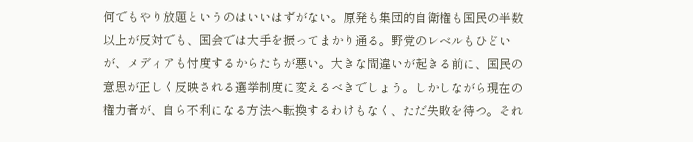何でもやり放題というのはいいはずがない。原発も集団的自衛権も国民の半数以上が反対でも、国会では大手を振ってまかり通る。野党のレベルもひどいが、メディアも忖度するからたちが悪い。大きな間違いが起きる前に、国民の意思が正しく反映される選挙制度に変えるべきでしょう。しかしながら現在の権力者が、自ら不利になる方法へ転換するわけもなく、ただ失敗を待つ。それ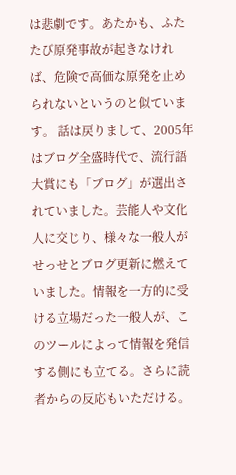は悲劇です。あたかも、ふたたび原発事故が起きなければ、危険で高価な原発を止められないというのと似ています。 話は戻りまして、2005年はブログ全盛時代で、流行語大賞にも「ブログ」が選出されていました。芸能人や文化人に交じり、様々な一般人がせっせとブログ更新に燃えていました。情報を一方的に受ける立場だった一般人が、このツールによって情報を発信する側にも立てる。さらに読者からの反応もいただける。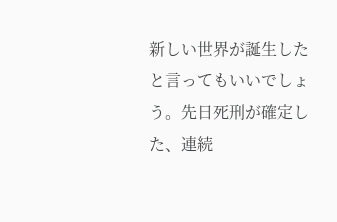新しい世界が誕生したと言ってもいいでしょう。先日死刑が確定した、連続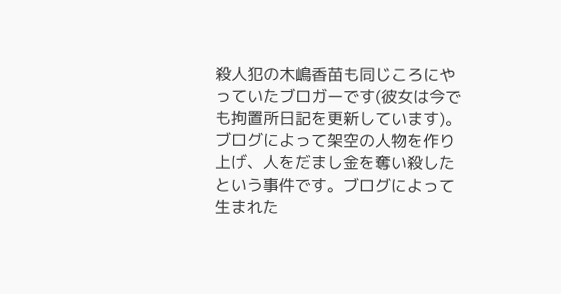殺人犯の木嶋香苗も同じころにやっていたブロガーです(彼女は今でも拘置所日記を更新しています)。ブログによって架空の人物を作り上げ、人をだまし金を奪い殺したという事件です。ブログによって生まれた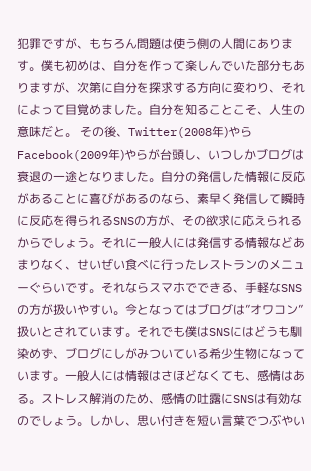犯罪ですが、もちろん問題は使う側の人間にあります。僕も初めは、自分を作って楽しんでいた部分もありますが、次第に自分を探求する方向に変わり、それによって目覚めました。自分を知ることこそ、人生の意味だと。 その後、Twitter(2008年)やらFacebook(2009年)やらが台頭し、いつしかブログは衰退の一途となりました。自分の発信した情報に反応があることに喜びがあるのなら、素早く発信して瞬時に反応を得られるSNSの方が、その欲求に応えられるからでしょう。それに一般人には発信する情報などあまりなく、せいぜい食べに行ったレストランのメニューぐらいです。それならスマホでできる、手軽なSNSの方が扱いやすい。今となってはブログは”オワコン”扱いとされています。それでも僕はSNSにはどうも馴染めず、ブログにしがみついている希少生物になっています。一般人には情報はさほどなくても、感情はある。ストレス解消のため、感情の吐露にSNSは有効なのでしょう。しかし、思い付きを短い言葉でつぶやい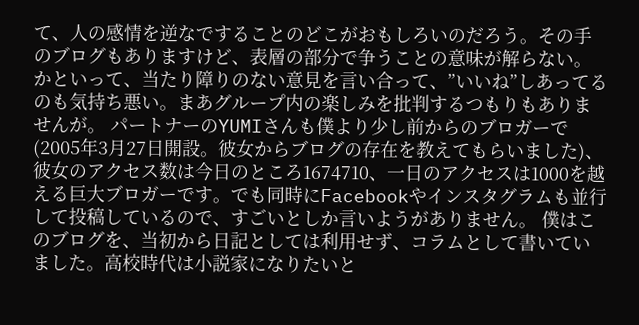て、人の感情を逆なですることのどこがおもしろいのだろう。その手のブログもありますけど、表層の部分で争うことの意味が解らない。かといって、当たり障りのない意見を言い合って、”いいね”しあってるのも気持ち悪い。まあグループ内の楽しみを批判するつもりもありませんが。 パートナーのYUMIさんも僕より少し前からのブロガーで(2005年3月27日開設。彼女からブログの存在を教えてもらいました)、彼女のアクセス数は今日のところ1674710、一日のアクセスは1000を越える巨大ブロガーです。でも同時にFacebookやインスタグラムも並行して投稿しているので、すごいとしか言いようがありません。 僕はこのブログを、当初から日記としては利用せず、コラムとして書いていました。高校時代は小説家になりたいと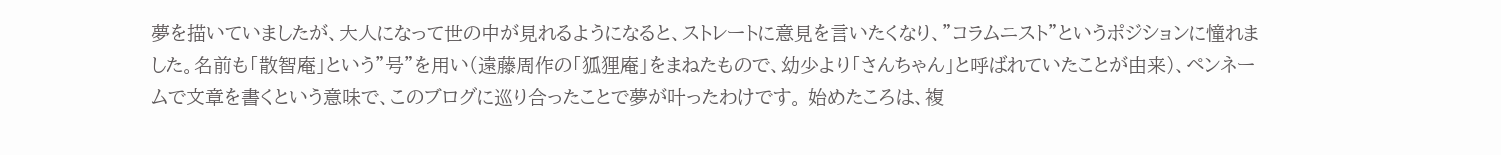夢を描いていましたが、大人になって世の中が見れるようになると、ストレートに意見を言いたくなり、”コラムニスト”というポジションに憧れました。名前も「散智庵」という”号”を用い(遠藤周作の「狐狸庵」をまねたもので、幼少より「さんちゃん」と呼ばれていたことが由来)、ペンネームで文章を書くという意味で、このブログに巡り合ったことで夢が叶ったわけです。 始めたころは、複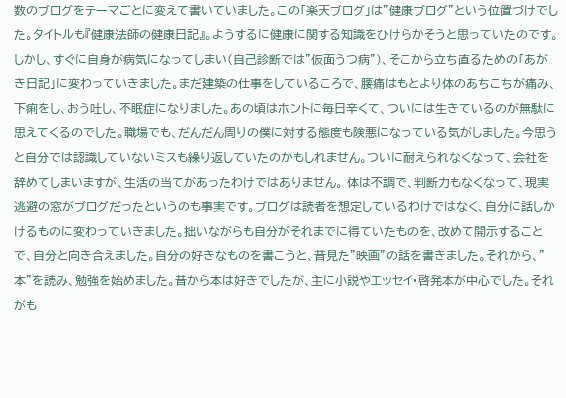数のブログをテーマごとに変えて書いていました。この「楽天ブログ」は”健康ブログ”という位置づけでした。タイトルも『健康法師の健康日記』。ようするに健康に関する知識をひけらかそうと思っていたのです。しかし、すぐに自身が病気になってしまい(自己診断では”仮面うつ病”)、そこから立ち直るための「あがき日記」に変わっていきました。まだ建築の仕事をしているころで、腰痛はもとより体のあちこちが痛み、下痢をし、おう吐し、不眠症になりました。あの頃はホントに毎日辛くて、ついには生きているのが無駄に思えてくるのでした。職場でも、だんだん周りの僕に対する態度も険悪になっている気がしました。今思うと自分では認識していないミスも繰り返していたのかもしれません。ついに耐えられなくなって、会社を辞めてしまいますが、生活の当てがあったわけではありません。 体は不調で、判断力もなくなって、現実逃避の窓がブログだったというのも事実です。ブログは読者を想定しているわけではなく、自分に話しかけるものに変わっていきました。拙いながらも自分がそれまでに得ていたものを、改めて開示することで、自分と向き合えました。自分の好きなものを書こうと、昔見た”映画”の話を書きました。それから、”本”を読み、勉強を始めました。昔から本は好きでしたが、主に小説やエッセイ・啓発本が中心でした。それがも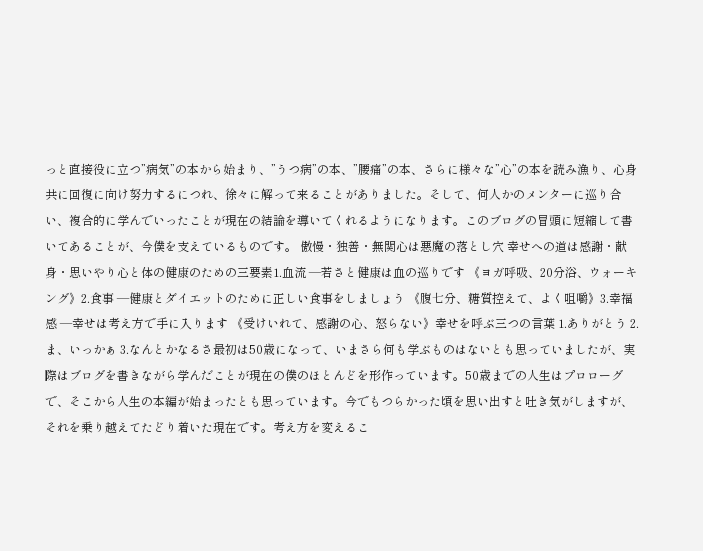っと直接役に立つ”病気”の本から始まり、”うつ病”の本、”腰痛”の本、さらに様々な”心”の本を読み漁り、心身共に回復に向け努力するにつれ、徐々に解って来ることがありました。そして、何人かのメンターに巡り合い、複合的に学んでいったことが現在の結論を導いてくれるようになります。このブログの冒頭に短縮して書いてあることが、今僕を支えているものです。 傲慢・独善・無関心は悪魔の落とし穴 幸せへの道は感謝・献身・思いやり心と体の健康のための三要素1.血流 ―若さと健康は血の巡りです 《ヨガ呼吸、20分浴、ウォーキング》2.食事 ―健康とダイエットのために正しい食事をしましょう 《腹七分、糖質控えて、よく咀嚼》3.幸福感 ―幸せは考え方で手に入ります 《受けいれて、感謝の心、怒らない》幸せを呼ぶ三つの言葉 1.ありがとう 2.ま、いっかぁ 3.なんとかなるさ最初は50歳になって、いまさら何も学ぶものはないとも思っていましたが、実際はブログを書きながら学んだことが現在の僕のほとんどを形作っています。50歳までの人生はプロローグで、そこから人生の本編が始まったとも思っています。今でもつらかった頃を思い出すと吐き気がしますが、それを乗り越えてたどり着いた現在です。考え方を変えるこ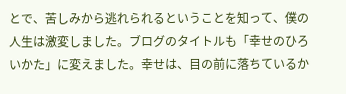とで、苦しみから逃れられるということを知って、僕の人生は激変しました。ブログのタイトルも「幸せのひろいかた」に変えました。幸せは、目の前に落ちているか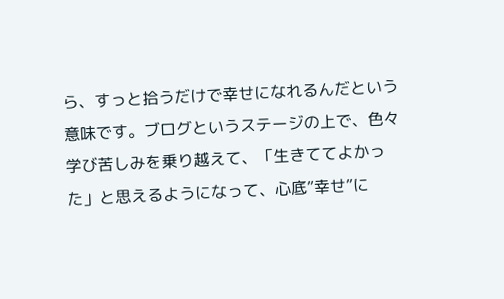ら、すっと拾うだけで幸せになれるんだという意味です。ブログというステージの上で、色々学び苦しみを乗り越えて、「生きててよかった」と思えるようになって、心底”幸せ”に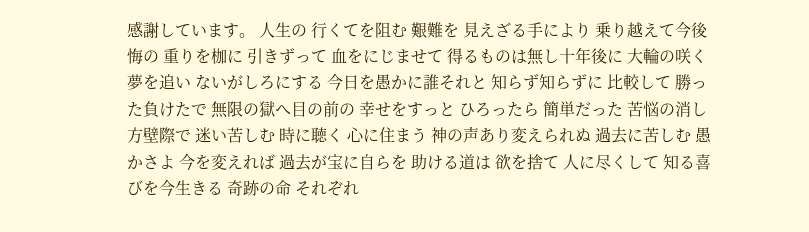感謝しています。 人生の 行くてを阻む 艱難を 見えざる手により 乗り越えて今後悔の 重りを枷に 引きずって 血をにじませて 得るものは無し十年後に 大輪の咲く 夢を追い ないがしろにする 今日を愚かに誰それと 知らず知らずに 比較して 勝った負けたで 無限の獄へ目の前の 幸せをすっと ひろったら 簡単だった 苦悩の消し方壁際で 迷い苦しむ 時に聴く 心に住まう 神の声あり変えられぬ 過去に苦しむ 愚かさよ 今を変えれば 過去が宝に自らを 助ける道は 欲を捨て 人に尽くして 知る喜びを今生きる 奇跡の命 それぞれ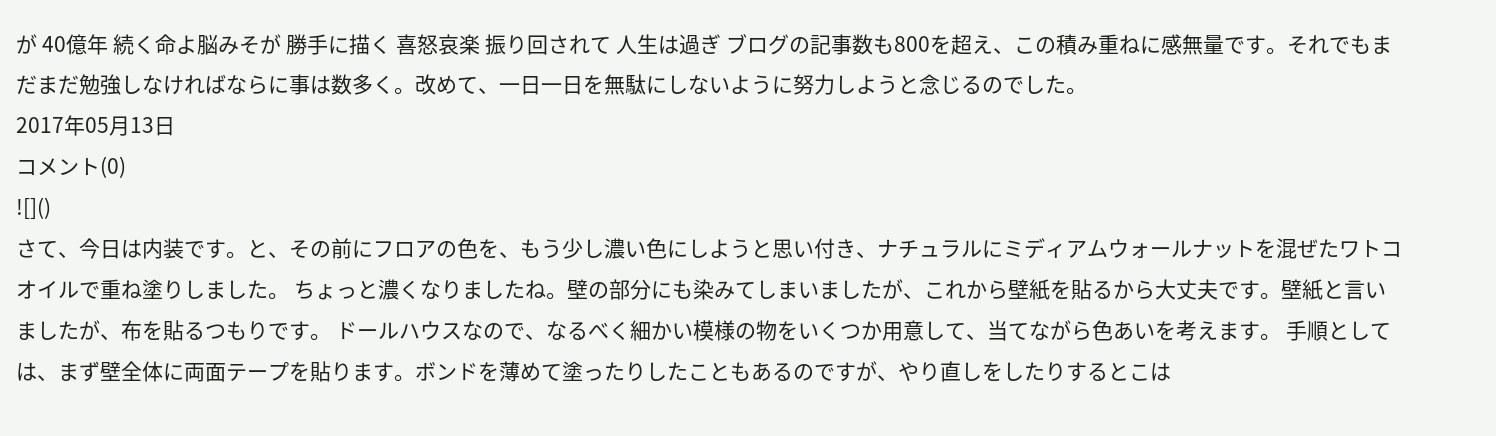が 40億年 続く命よ脳みそが 勝手に描く 喜怒哀楽 振り回されて 人生は過ぎ ブログの記事数も800を超え、この積み重ねに感無量です。それでもまだまだ勉強しなければならに事は数多く。改めて、一日一日を無駄にしないように努力しようと念じるのでした。
2017年05月13日
コメント(0)
![]()
さて、今日は内装です。と、その前にフロアの色を、もう少し濃い色にしようと思い付き、ナチュラルにミディアムウォールナットを混ぜたワトコオイルで重ね塗りしました。 ちょっと濃くなりましたね。壁の部分にも染みてしまいましたが、これから壁紙を貼るから大丈夫です。壁紙と言いましたが、布を貼るつもりです。 ドールハウスなので、なるべく細かい模様の物をいくつか用意して、当てながら色あいを考えます。 手順としては、まず壁全体に両面テープを貼ります。ボンドを薄めて塗ったりしたこともあるのですが、やり直しをしたりするとこは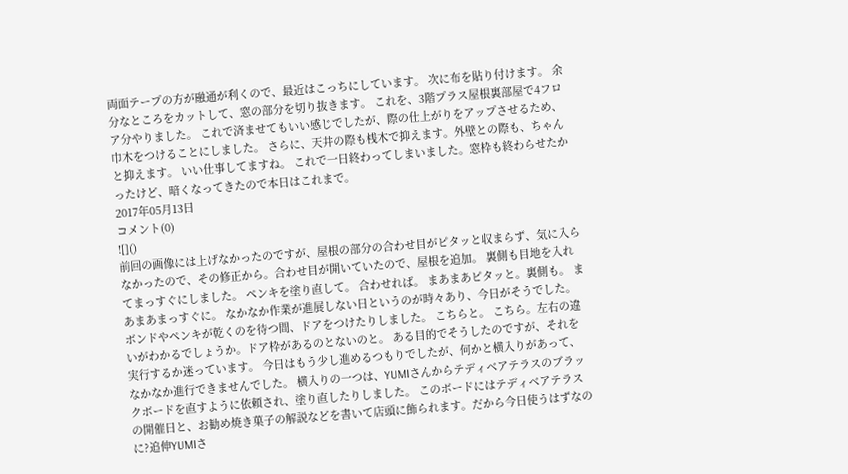両面テープの方が融通が利くので、最近はこっちにしています。 次に布を貼り付けます。 余分なところをカットして、窓の部分を切り抜きます。 これを、3階プラス屋根裏部屋で4フロア分やりました。 これで済ませてもいい感じでしたが、際の仕上がりをアップさせるため、巾木をつけることにしました。 さらに、天井の際も桟木で抑えます。外壁との際も、ちゃんと抑えます。 いい仕事してますね。 これで一日終わってしまいました。窓枠も終わらせたかったけど、暗くなってきたので本日はこれまで。
2017年05月13日
コメント(0)
![]()
前回の画像には上げなかったのですが、屋根の部分の合わせ目がピタッと収まらず、気に入らなかったので、その修正から。合わせ目が開いていたので、屋根を追加。 裏側も目地を入れてまっすぐにしました。 ペンキを塗り直して。 合わせれば。 まあまあピタッと。裏側も。 まあまあまっすぐに。 なかなか作業が進展しない日というのが時々あり、今日がそうでした。 ボンドやペンキが乾くのを待つ間、ドアをつけたりしました。 こちらと。 こちら。左右の違いがわかるでしょうか。ドア枠があるのとないのと。 ある目的でそうしたのですが、それを実行するか迷っています。 今日はもう少し進めるつもりでしたが、何かと横入りがあって、なかなか進行できませんでした。 横入りの一つは、YUMIさんからテディベアテラスのブラックボードを直すように依頼され、塗り直したりしました。 このボードにはテディベアテラスの開催日と、お勧め焼き菓子の解説などを書いて店頭に飾られます。だから今日使うはずなのに?追伸YUMIさ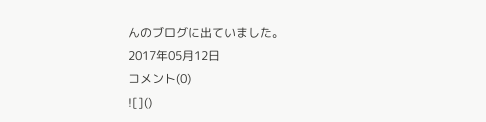んのブログに出ていました。
2017年05月12日
コメント(0)
![]()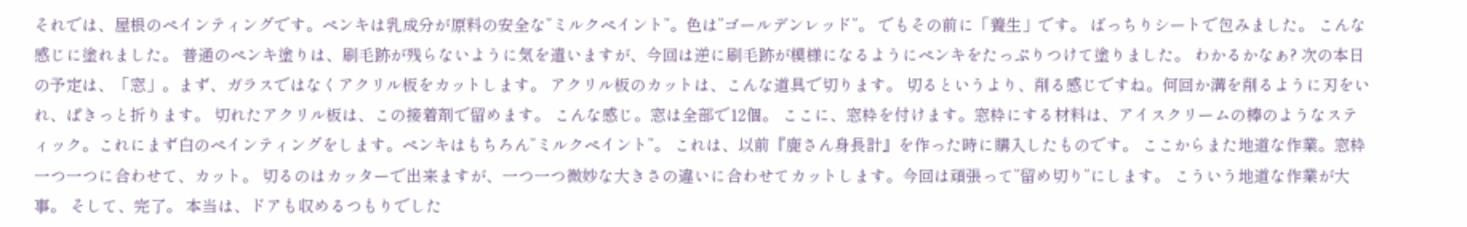それでは、屋根のペインティングです。ペンキは乳成分が原料の安全な”ミルクペイント”。色は”ゴールデンレッド”。 でもその前に「養生」です。 ばっちりシートで包みました。 こんな感じに塗れました。 普通のペンキ塗りは、刷毛跡が残らないように気を遣いますが、今回は逆に刷毛跡が模様になるようにペンキをたっぷりつけて塗りました。 わかるかなぁ? 次の本日の予定は、「窓」。まず、ガラスではなくアクリル板をカットします。 アクリル板のカットは、こんな道具で切ります。 切るというより、削る感じですね。何回か溝を削るように刃をいれ、ぱきっと折ります。 切れたアクリル板は、この接着剤で留めます。 こんな感じ。窓は全部で12個。 ここに、窓枠を付けます。窓枠にする材料は、アイスクリームの棒のようなスティック。これにまず白のペインティングをします。ペンキはもちろん”ミルクペイント”。 これは、以前『鹿さん身長計』を作った時に購入したものです。 ここからまた地道な作業。窓枠一つ一つに合わせて、カット。 切るのはカッターで出来ますが、一つ一つ微妙な大きさの違いに合わせてカットします。今回は頑張って”留め切り”にします。 こういう地道な作業が大事。 そして、完了。 本当は、ドアも収めるつもりでした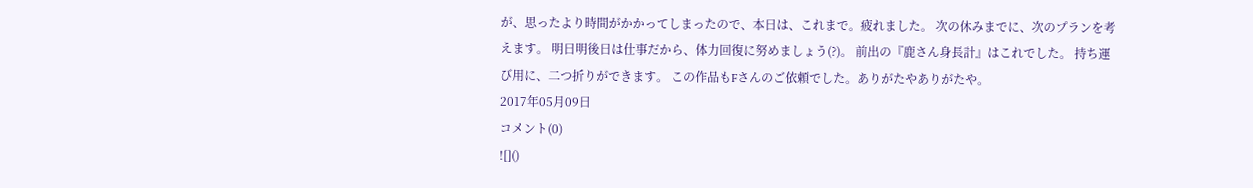が、思ったより時間がかかってしまったので、本日は、これまで。疲れました。 次の休みまでに、次のプランを考えます。 明日明後日は仕事だから、体力回復に努めましょう(?)。 前出の『鹿さん身長計』はこれでした。 持ち運び用に、二つ折りができます。 この作品もFさんのご依頼でした。ありがたやありがたや。
2017年05月09日
コメント(0)
![]()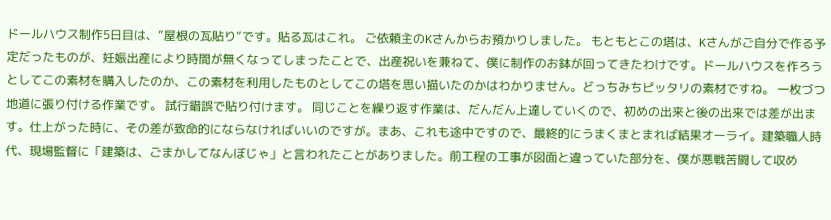ドールハウス制作5日目は、”屋根の瓦貼り”です。貼る瓦はこれ。 ご依頼主のKさんからお預かりしました。 もともとこの塔は、Kさんがご自分で作る予定だったものが、妊娠出産により時間が無くなってしまったことで、出産祝いを兼ねて、僕に制作のお鉢が回ってきたわけです。ドールハウスを作ろうとしてこの素材を購入したのか、この素材を利用したものとしてこの塔を思い描いたのかはわかりません。どっちみちピッタリの素材ですね。 一枚づつ地道に張り付ける作業です。 試行錯誤で貼り付けます。 同じことを繰り返す作業は、だんだん上達していくので、初めの出来と後の出来では差が出ます。仕上がった時に、その差が致命的にならなければいいのですが。まあ、これも途中ですので、最終的にうまくまとまれば結果オーライ。建築職人時代、現場監督に「建築は、ごまかしてなんぼじゃ」と言われたことがありました。前工程の工事が図面と違っていた部分を、僕が悪戦苦闘して収め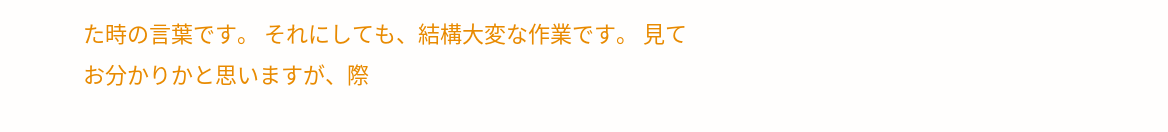た時の言葉です。 それにしても、結構大変な作業です。 見てお分かりかと思いますが、際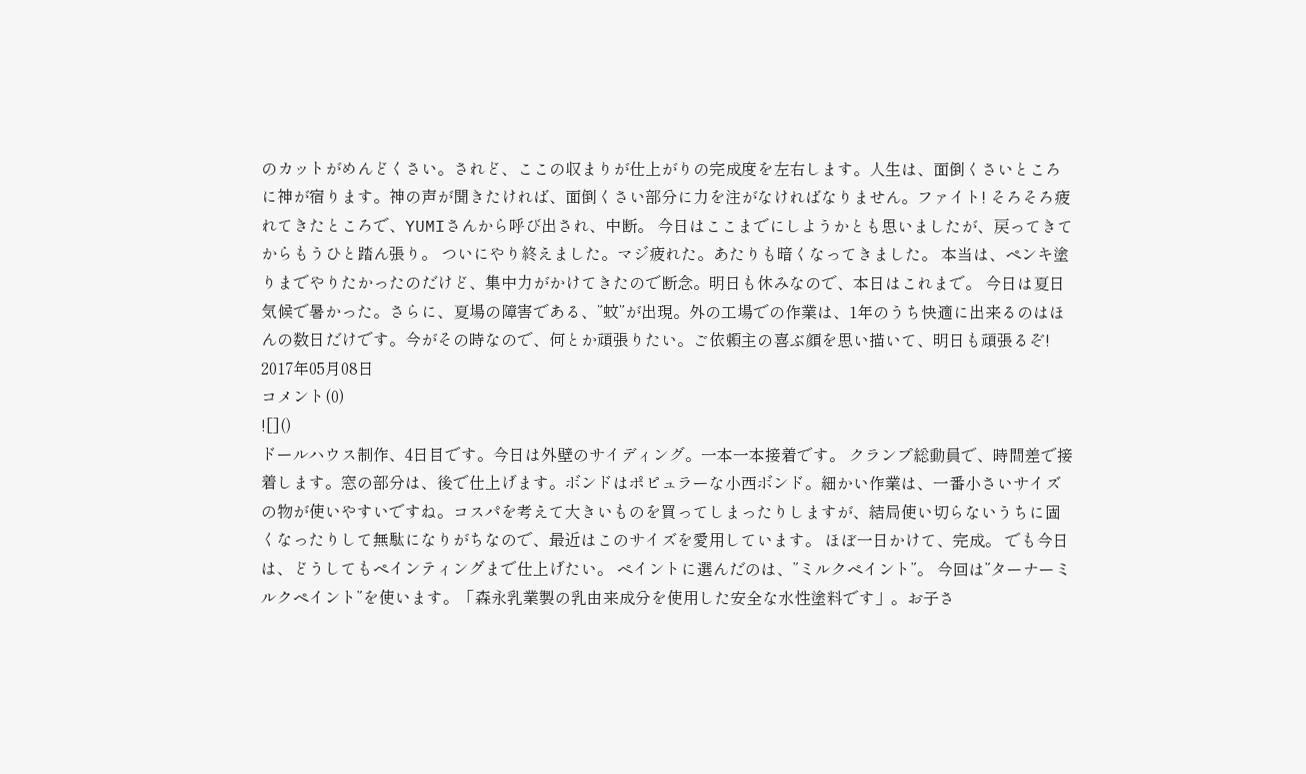のカットがめんどくさい。されど、ここの収まりが仕上がりの完成度を左右します。人生は、面倒くさいところに神が宿ります。神の声が聞きたければ、面倒くさい部分に力を注がなければなりません。ファイト! そろそろ疲れてきたところで、YUMIさんから呼び出され、中断。 今日はここまでにしようかとも思いましたが、戻ってきてからもうひと踏ん張り。 ついにやり終えました。マジ疲れた。あたりも暗くなってきました。 本当は、ペンキ塗りまでやりたかったのだけど、集中力がかけてきたので断念。明日も休みなので、本日はこれまで。 今日は夏日気候で暑かった。さらに、夏場の障害である、”蚊”が出現。外の工場での作業は、1年のうち快適に出来るのはほんの数日だけです。今がその時なので、何とか頑張りたい。ご依頼主の喜ぶ顔を思い描いて、明日も頑張るぞ!
2017年05月08日
コメント(0)
![]()
ドールハウス制作、4日目です。今日は外壁のサイディング。一本一本接着です。 クランプ総動員で、時間差で接着します。窓の部分は、後で仕上げます。ボンドはポピュラーな小西ボンド。細かい作業は、一番小さいサイズの物が使いやすいですね。コスパを考えて大きいものを買ってしまったりしますが、結局使い切らないうちに固くなったりして無駄になりがちなので、最近はこのサイズを愛用しています。 ほぼ一日かけて、完成。 でも今日は、どうしてもペインティングまで仕上げたい。 ペイントに選んだのは、”ミルクペイント”。 今回は”ターナーミルクペイント”を使います。「森永乳業製の乳由来成分を使用した安全な水性塗料です」。お子さ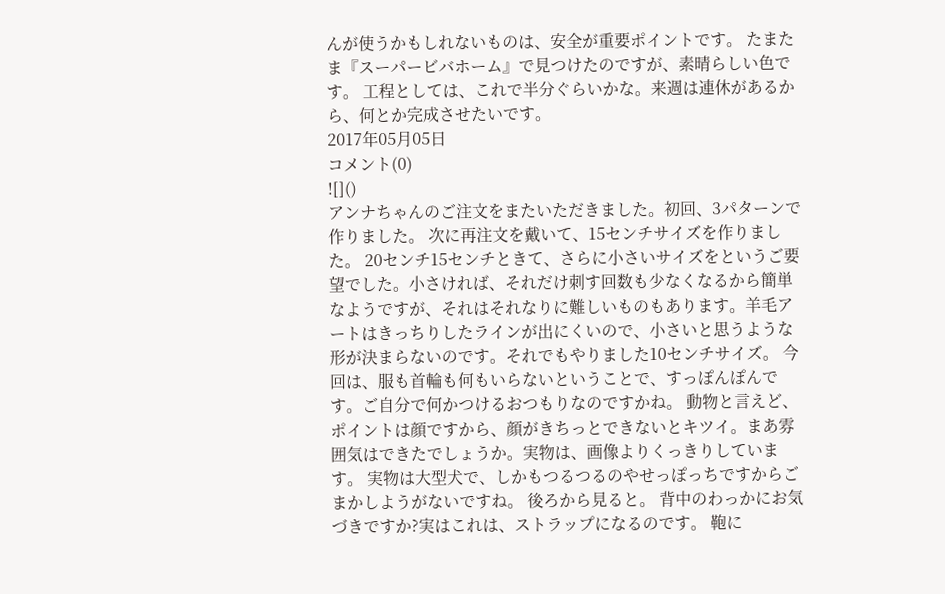んが使うかもしれないものは、安全が重要ポイントです。 たまたま『スーパービバホーム』で見つけたのですが、素晴らしい色です。 工程としては、これで半分ぐらいかな。来週は連休があるから、何とか完成させたいです。
2017年05月05日
コメント(0)
![]()
アンナちゃんのご注文をまたいただきました。初回、3パターンで作りました。 次に再注文を戴いて、15センチサイズを作りました。 20センチ15センチときて、さらに小さいサイズをというご要望でした。小さければ、それだけ刺す回数も少なくなるから簡単なようですが、それはそれなりに難しいものもあります。羊毛アートはきっちりしたラインが出にくいので、小さいと思うような形が決まらないのです。それでもやりました10センチサイズ。 今回は、服も首輪も何もいらないということで、すっぽんぽんです。ご自分で何かつけるおつもりなのですかね。 動物と言えど、ポイントは顔ですから、顔がきちっとできないとキツイ。まあ雰囲気はできたでしょうか。実物は、画像よりくっきりしています。 実物は大型犬で、しかもつるつるのやせっぽっちですからごまかしようがないですね。 後ろから見ると。 背中のわっかにお気づきですか?実はこれは、ストラップになるのです。 鞄に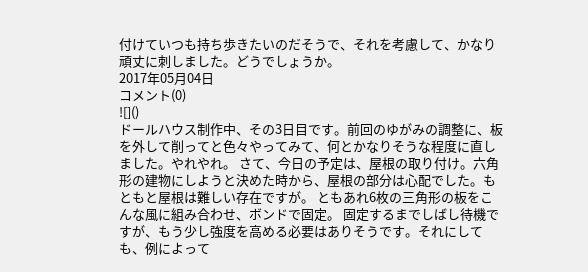付けていつも持ち歩きたいのだそうで、それを考慮して、かなり頑丈に刺しました。どうでしょうか。
2017年05月04日
コメント(0)
![]()
ドールハウス制作中、その3日目です。前回のゆがみの調整に、板を外して削ってと色々やってみて、何とかなりそうな程度に直しました。やれやれ。 さて、今日の予定は、屋根の取り付け。六角形の建物にしようと決めた時から、屋根の部分は心配でした。もともと屋根は難しい存在ですが。 ともあれ6枚の三角形の板をこんな風に組み合わせ、ボンドで固定。 固定するまでしばし待機ですが、もう少し強度を高める必要はありそうです。それにしても、例によって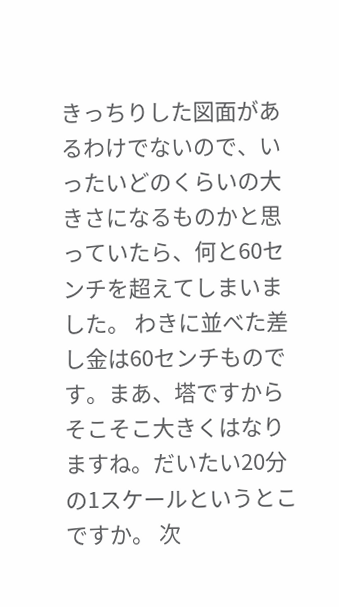きっちりした図面があるわけでないので、いったいどのくらいの大きさになるものかと思っていたら、何と60センチを超えてしまいました。 わきに並べた差し金は60センチものです。まあ、塔ですからそこそこ大きくはなりますね。だいたい20分の1スケールというとこですか。 次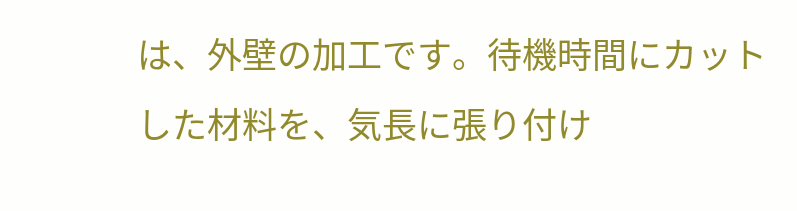は、外壁の加工です。待機時間にカットした材料を、気長に張り付け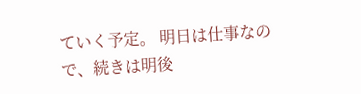ていく予定。 明日は仕事なので、続きは明後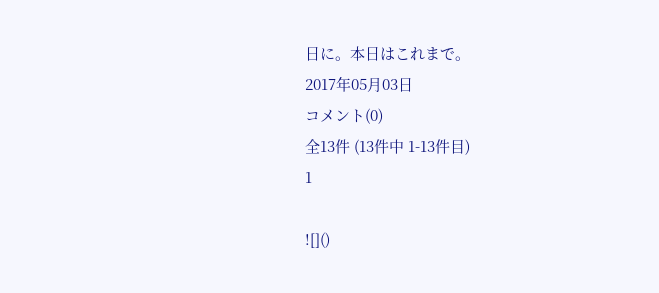日に。本日はこれまで。
2017年05月03日
コメント(0)
全13件 (13件中 1-13件目)
1

![]()